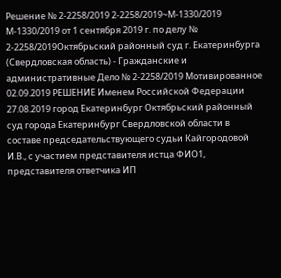Решение № 2-2258/2019 2-2258/2019~М-1330/2019 М-1330/2019 от 1 сентября 2019 г. по делу № 2-2258/2019Октябрьский районный суд г. Екатеринбурга (Свердловская область) - Гражданские и административные Дело № 2-2258/2019 Мотивированное 02.09.2019 РЕШЕНИЕ Именем Российской Федерации 27.08.2019 город Екатеринбург Октябрьский районный суд города Екатеринбург Свердловской области в составе председательствующего судьи Кайгородовой И.В., с участием представителя истца ФИО1, представителя ответчика ИП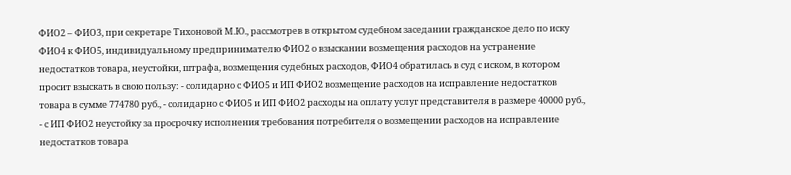ФИО2 – ФИО3, при секретаре Тихоновой М.Ю., рассмотрев в открытом судебном заседании гражданское дело по иску ФИО4 к ФИО5, индивидуальному предпринимателю ФИО2 о взыскании возмещения расходов на устранение недостатков товара, неустойки, штрафа, возмещения судебных расходов, ФИО4 обратилась в суд с иском, в котором просит взыскать в свою пользу: - солидарно с ФИО5 и ИП ФИО2 возмещение расходов на исправление недостатков товара в сумме 774780 руб., - солидарно с ФИО5 и ИП ФИО2 расходы на оплату услуг представителя в размере 40000 руб., - с ИП ФИО2 неустойку за просрочку исполнения требования потребителя о возмещении расходов на исправление недостатков товара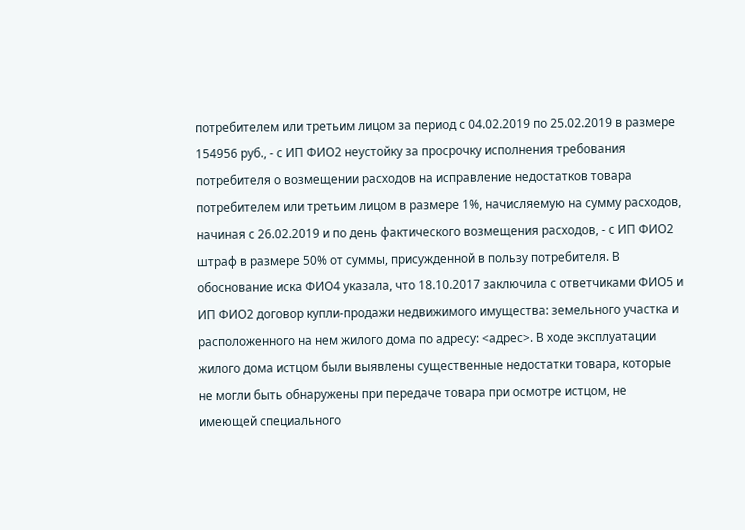потребителем или третьим лицом за период с 04.02.2019 по 25.02.2019 в размере 154956 руб., - с ИП ФИО2 неустойку за просрочку исполнения требования потребителя о возмещении расходов на исправление недостатков товара потребителем или третьим лицом в размере 1%, начисляемую на сумму расходов, начиная с 26.02.2019 и по день фактического возмещения расходов, - с ИП ФИО2 штраф в размере 50% от суммы, присужденной в пользу потребителя. В обоснование иска ФИО4 указала, что 18.10.2017 заключила с ответчиками ФИО5 и ИП ФИО2 договор купли-продажи недвижимого имущества: земельного участка и расположенного на нем жилого дома по адресу: <адрес>. В ходе эксплуатации жилого дома истцом были выявлены существенные недостатки товара, которые не могли быть обнаружены при передаче товара при осмотре истцом, не имеющей специального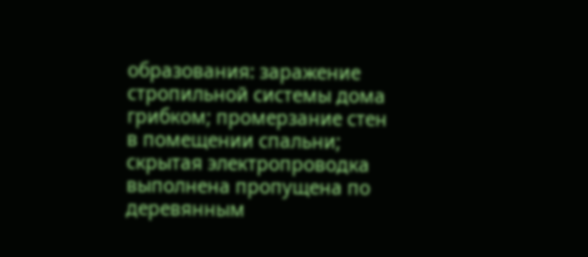образования: заражение стропильной системы дома грибком; промерзание стен в помещении спальни; скрытая электропроводка выполнена пропущена по деревянным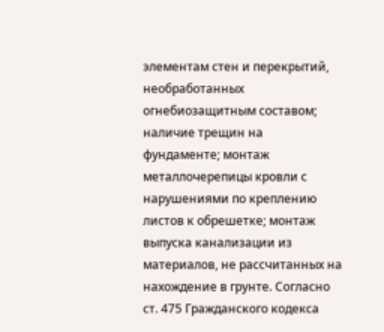элементам стен и перекрытий, необработанных огнебиозащитным составом; наличие трещин на фундаменте; монтаж металлочерепицы кровли с нарушениями по креплению листов к обрешетке; монтаж выпуска канализации из материалов, не рассчитанных на нахождение в грунте. Согласно ст. 475 Гражданского кодекса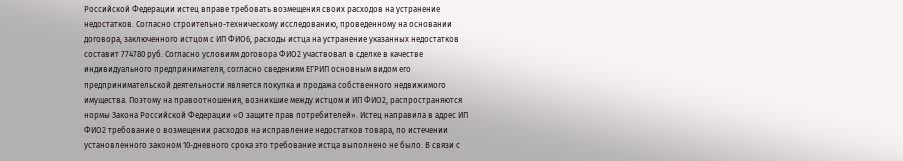Российской Федерации истец вправе требовать возмещения своих расходов на устранение недостатков. Согласно строительно-техническому исследованию, проведенному на основании договора, заключенного истцом с ИП ФИО6, расходы истца на устранение указанных недостатков составит 774780 руб. Согласно условиям договора ФИО2 участвовал в сделке в качестве индивидуального предпринимателя, согласно сведениям ЕГРИП основным видом его предпринимательской деятельности является покупка и продажа собственного недвижимого имущества. Поэтому на правоотношения, возникшие между истцом и ИП ФИО2, распространяются нормы Закона Российской Федерации «О защите прав потребителей». Истец направила в адрес ИП ФИО2 требование о возмещении расходов на исправление недостатков товара, по истечении установленного законом 10-дневного срока это требование истца выполнено не было. В связи с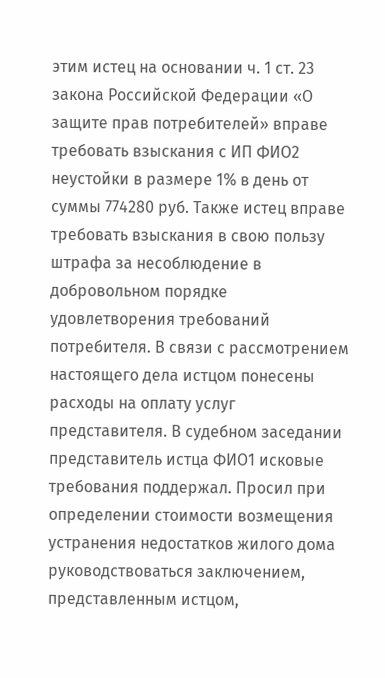этим истец на основании ч. 1 ст. 23 закона Российской Федерации «О защите прав потребителей» вправе требовать взыскания с ИП ФИО2 неустойки в размере 1% в день от суммы 774280 руб. Также истец вправе требовать взыскания в свою пользу штрафа за несоблюдение в добровольном порядке удовлетворения требований потребителя. В связи с рассмотрением настоящего дела истцом понесены расходы на оплату услуг представителя. В судебном заседании представитель истца ФИО1 исковые требования поддержал. Просил при определении стоимости возмещения устранения недостатков жилого дома руководствоваться заключением, представленным истцом,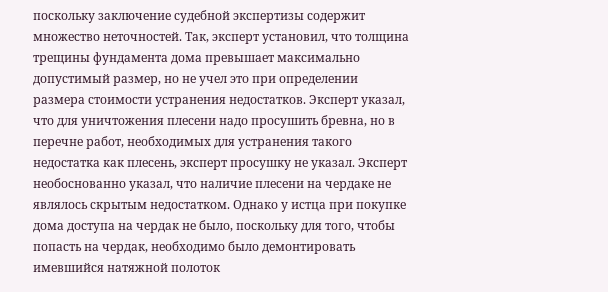поскольку заключение судебной экспертизы содержит множество неточностей. Так, эксперт установил, что толщина трещины фундамента дома превышает максимально допустимый размер, но не учел это при определении размера стоимости устранения недостатков. Эксперт указал, что для уничтожения плесени надо просушить бревна, но в перечне работ, необходимых для устранения такого недостатка как плесень, эксперт просушку не указал. Эксперт необоснованно указал, что наличие плесени на чердаке не являлось скрытым недостатком. Однако у истца при покупке дома доступа на чердак не было, поскольку для того, чтобы попасть на чердак, необходимо было демонтировать имевшийся натяжной полоток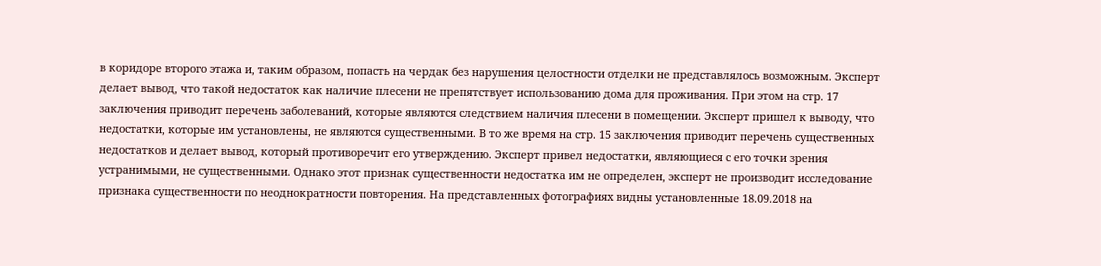в коридоре второго этажа и, таким образом, попасть на чердак без нарушения целостности отделки не представлялось возможным. Эксперт делает вывод, что такой недостаток как наличие плесени не препятствует использованию дома для проживания. При этом на стр. 17 заключения приводит перечень заболеваний, которые являются следствием наличия плесени в помещении. Эксперт пришел к выводу, что недостатки, которые им установлены, не являются существенными. В то же время на стр. 15 заключения приводит перечень существенных недостатков и делает вывод, который противоречит его утверждению. Эксперт привел недостатки, являющиеся с его точки зрения устранимыми, не существенными. Однако этот признак существенности недостатка им не определен, эксперт не производит исследование признака существенности по неоднократности повторения. На представленных фотографиях видны установленные 18.09.2018 на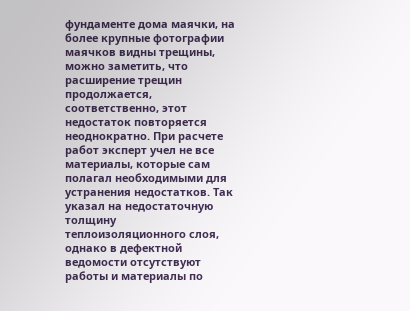фундаменте дома маячки, на более крупные фотографии маячков видны трещины, можно заметить, что расширение трещин продолжается, соответственно, этот недостаток повторяется неоднократно. При расчете работ эксперт учел не все материалы, которые сам полагал необходимыми для устранения недостатков. Так указал на недостаточную толщину теплоизоляционного слоя, однако в дефектной ведомости отсутствуют работы и материалы по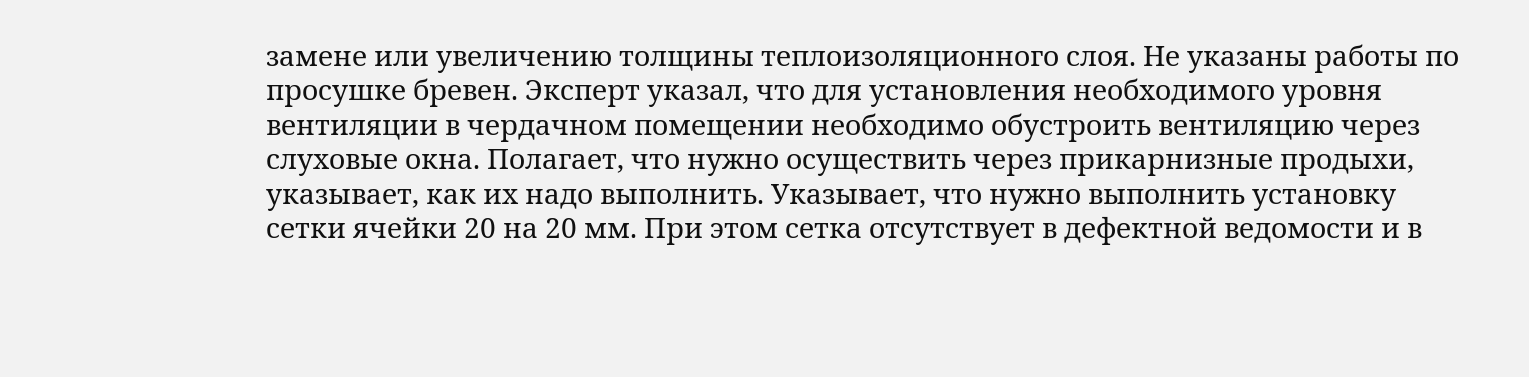замене или увеличению толщины теплоизоляционного слоя. Не указаны работы по просушке бревен. Эксперт указал, что для установления необходимого уровня вентиляции в чердачном помещении необходимо обустроить вентиляцию через слуховые окна. Полагает, что нужно осуществить через прикарнизные продыхи, указывает, как их надо выполнить. Указывает, что нужно выполнить установку сетки ячейки 20 на 20 мм. При этом сетка отсутствует в дефектной ведомости и в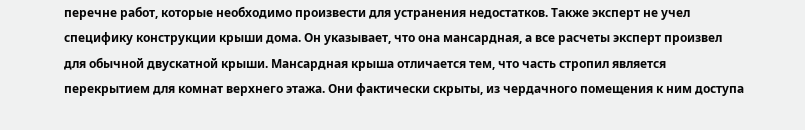перечне работ, которые необходимо произвести для устранения недостатков. Также эксперт не учел специфику конструкции крыши дома. Он указывает, что она мансардная, а все расчеты эксперт произвел для обычной двускатной крыши. Мансардная крыша отличается тем, что часть стропил является перекрытием для комнат верхнего этажа. Они фактически скрыты, из чердачного помещения к ним доступа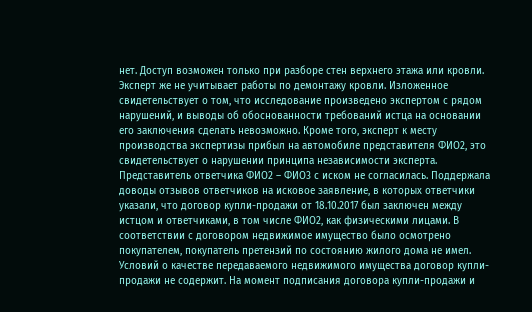нет. Доступ возможен только при разборе стен верхнего этажа или кровли. Эксперт же не учитывает работы по демонтажу кровли. Изложенное свидетельствует о том, что исследование произведено экспертом с рядом нарушений, и выводы об обоснованности требований истца на основании его заключения сделать невозможно. Кроме того, эксперт к месту производства экспертизы прибыл на автомобиле представителя ФИО2, это свидетельствует о нарушении принципа независимости эксперта. Представитель ответчика ФИО2 – ФИО3 с иском не согласилась. Поддержала доводы отзывов ответчиков на исковое заявление, в которых ответчики указали, что договор купли-продажи от 18.10.2017 был заключен между истцом и ответчиками, в том числе ФИО2, как физическими лицами. В соответствии с договором недвижимое имущество было осмотрено покупателем, покупатель претензий по состоянию жилого дома не имел. Условий о качестве передаваемого недвижимого имущества договор купли-продажи не содержит. На момент подписания договора купли-продажи и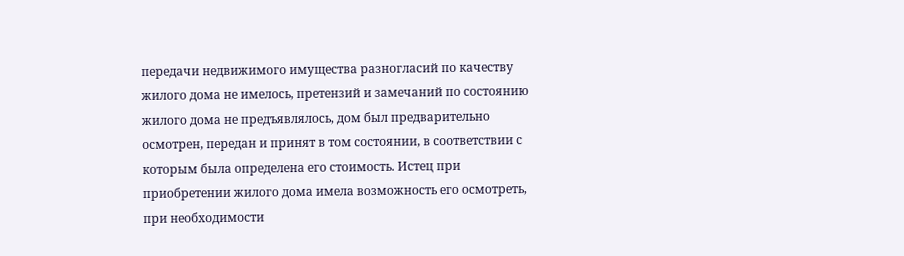передачи недвижимого имущества разногласий по качеству жилого дома не имелось, претензий и замечаний по состоянию жилого дома не предъявлялось, дом был предварительно осмотрен, передан и принят в том состоянии, в соответствии с которым была определена его стоимость. Истец при приобретении жилого дома имела возможность его осмотреть, при необходимости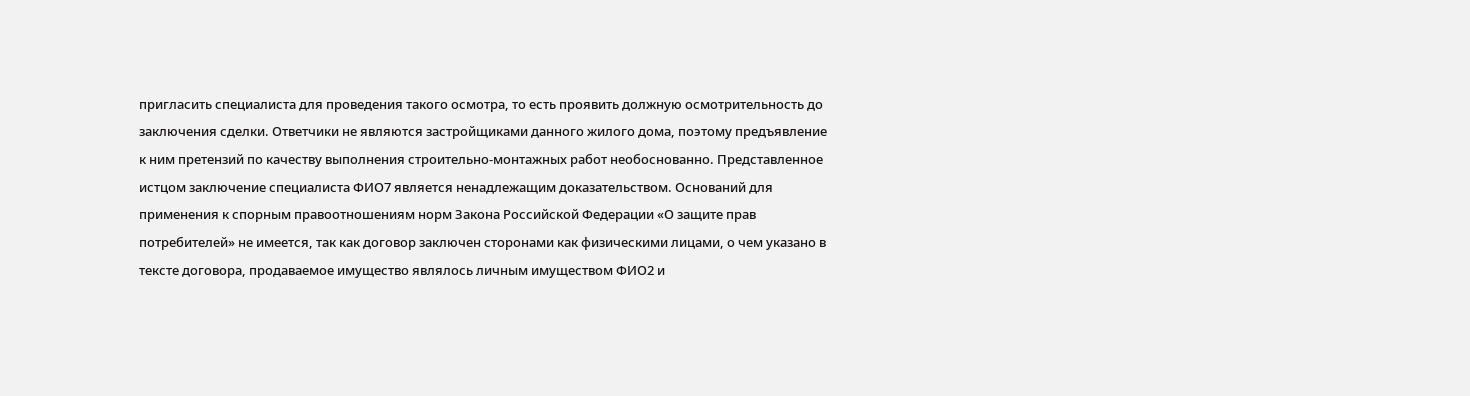пригласить специалиста для проведения такого осмотра, то есть проявить должную осмотрительность до заключения сделки. Ответчики не являются застройщиками данного жилого дома, поэтому предъявление к ним претензий по качеству выполнения строительно-монтажных работ необоснованно. Представленное истцом заключение специалиста ФИО7 является ненадлежащим доказательством. Оснований для применения к спорным правоотношениям норм Закона Российской Федерации «О защите прав потребителей» не имеется, так как договор заключен сторонами как физическими лицами, о чем указано в тексте договора, продаваемое имущество являлось личным имуществом ФИО2 и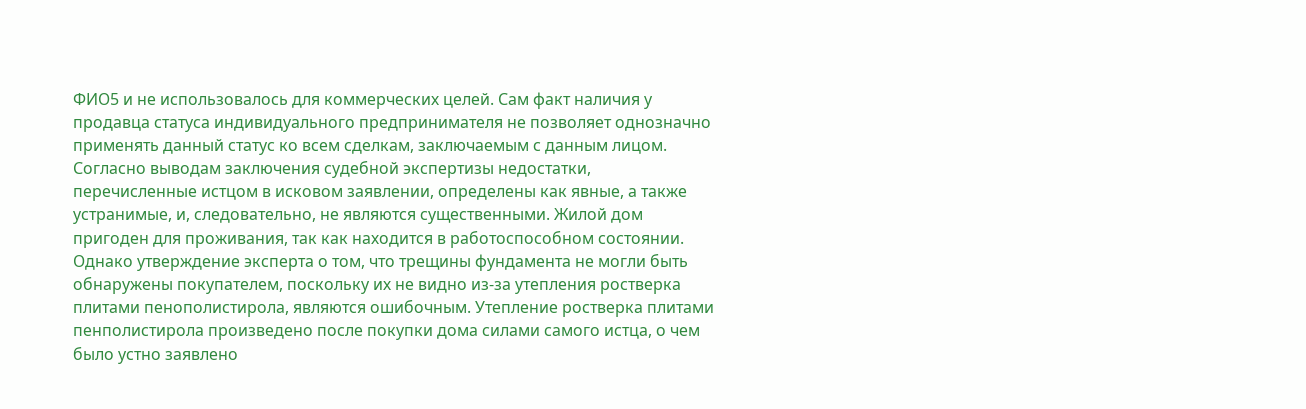ФИО5 и не использовалось для коммерческих целей. Сам факт наличия у продавца статуса индивидуального предпринимателя не позволяет однозначно применять данный статус ко всем сделкам, заключаемым с данным лицом. Согласно выводам заключения судебной экспертизы недостатки, перечисленные истцом в исковом заявлении, определены как явные, а также устранимые, и, следовательно, не являются существенными. Жилой дом пригоден для проживания, так как находится в работоспособном состоянии. Однако утверждение эксперта о том, что трещины фундамента не могли быть обнаружены покупателем, поскольку их не видно из-за утепления ростверка плитами пенополистирола, являются ошибочным. Утепление ростверка плитами пенполистирола произведено после покупки дома силами самого истца, о чем было устно заявлено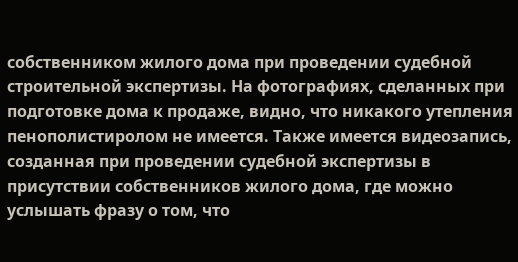собственником жилого дома при проведении судебной строительной экспертизы. На фотографиях, сделанных при подготовке дома к продаже, видно, что никакого утепления пенополистиролом не имеется. Также имеется видеозапись, созданная при проведении судебной экспертизы в присутствии собственников жилого дома, где можно услышать фразу о том, что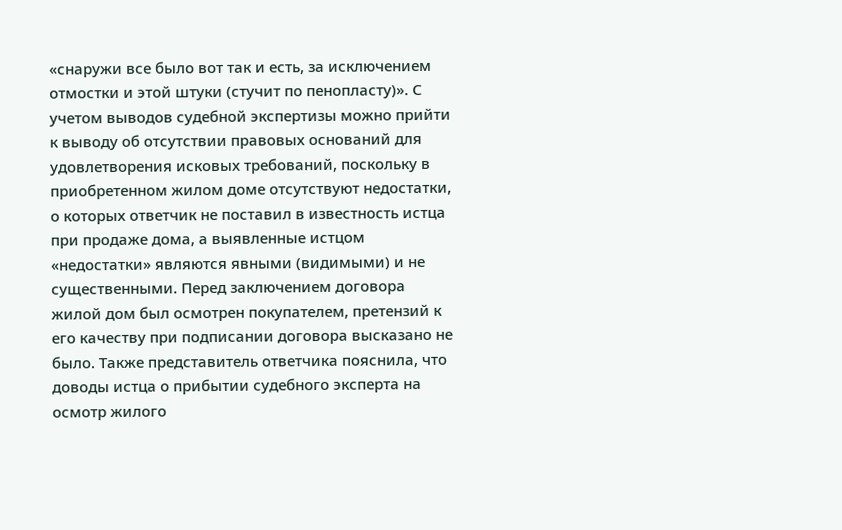«снаружи все было вот так и есть, за исключением отмостки и этой штуки (стучит по пенопласту)». С учетом выводов судебной экспертизы можно прийти к выводу об отсутствии правовых оснований для удовлетворения исковых требований, поскольку в приобретенном жилом доме отсутствуют недостатки, о которых ответчик не поставил в известность истца при продаже дома, а выявленные истцом «недостатки» являются явными (видимыми) и не существенными. Перед заключением договора жилой дом был осмотрен покупателем, претензий к его качеству при подписании договора высказано не было. Также представитель ответчика пояснила, что доводы истца о прибытии судебного эксперта на осмотр жилого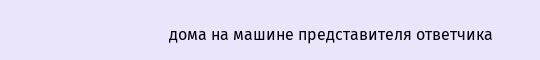дома на машине представителя ответчика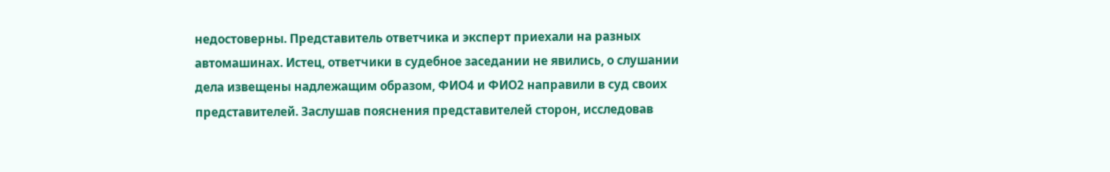недостоверны. Представитель ответчика и эксперт приехали на разных автомашинах. Истец, ответчики в судебное заседании не явились, о слушании дела извещены надлежащим образом, ФИО4 и ФИО2 направили в суд своих представителей. Заслушав пояснения представителей сторон, исследовав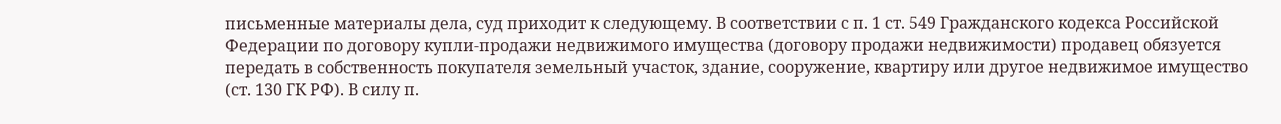письменные материалы дела, суд приходит к следующему. В соответствии с п. 1 ст. 549 Гражданского кодекса Российской Федерации по договору купли-продажи недвижимого имущества (договору продажи недвижимости) продавец обязуется передать в собственность покупателя земельный участок, здание, сооружение, квартиру или другое недвижимое имущество (ст. 130 ГК РФ). В силу п.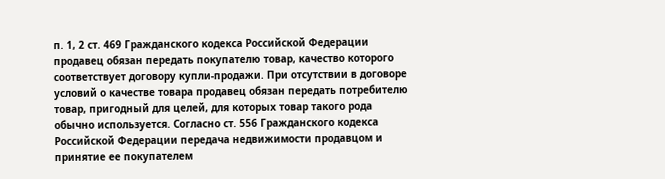п. 1, 2 ст. 469 Гражданского кодекса Российской Федерации продавец обязан передать покупателю товар, качество которого соответствует договору купли-продажи. При отсутствии в договоре условий о качестве товара продавец обязан передать потребителю товар, пригодный для целей, для которых товар такого рода обычно используется. Согласно ст. 556 Гражданского кодекса Российской Федерации передача недвижимости продавцом и принятие ее покупателем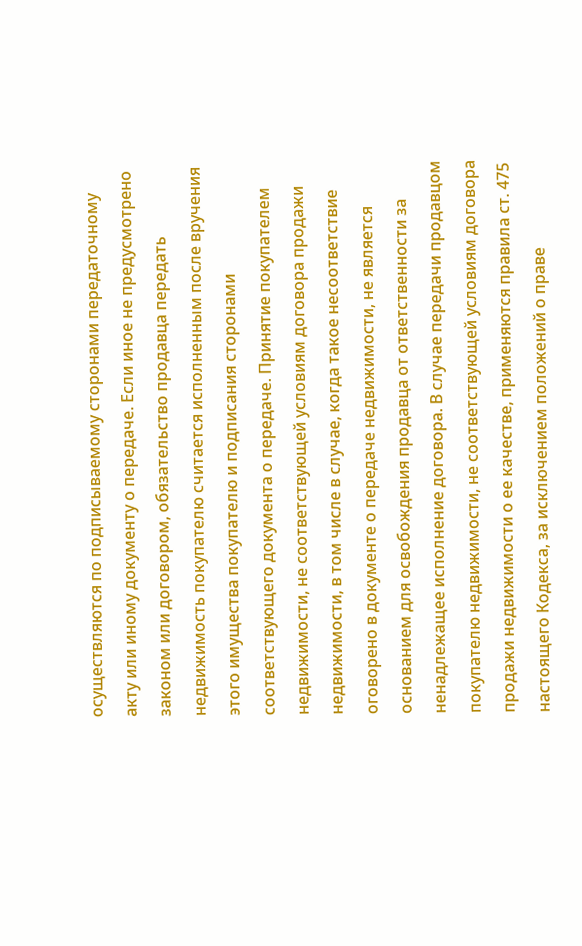осуществляются по подписываемому сторонами передаточному акту или иному документу о передаче. Если иное не предусмотрено законом или договором, обязательство продавца передать недвижимость покупателю считается исполненным после вручения этого имущества покупателю и подписания сторонами соответствующего документа о передаче. Принятие покупателем недвижимости, не соответствующей условиям договора продажи недвижимости, в том числе в случае, когда такое несоответствие оговорено в документе о передаче недвижимости, не является основанием для освобождения продавца от ответственности за ненадлежащее исполнение договора. В случае передачи продавцом покупателю недвижимости, не соответствующей условиям договора продажи недвижимости о ее качестве, применяются правила ст. 475 настоящего Кодекса, за исключением положений о праве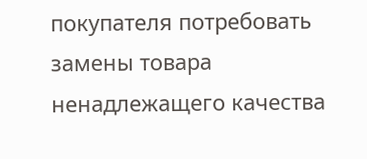покупателя потребовать замены товара ненадлежащего качества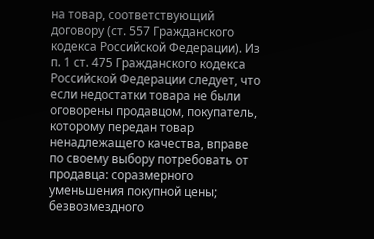на товар, соответствующий договору (ст. 557 Гражданского кодекса Российской Федерации). Из п. 1 ст. 475 Гражданского кодекса Российской Федерации следует, что если недостатки товара не были оговорены продавцом, покупатель, которому передан товар ненадлежащего качества, вправе по своему выбору потребовать от продавца: соразмерного уменьшения покупной цены; безвозмездного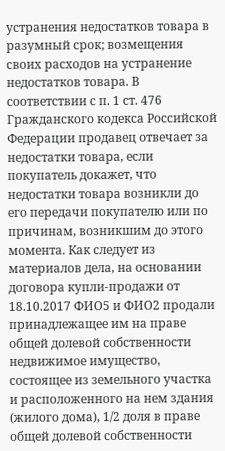устранения недостатков товара в разумный срок; возмещения своих расходов на устранение недостатков товара. В соответствии с п. 1 ст. 476 Гражданского кодекса Российской Федерации продавец отвечает за недостатки товара, если покупатель докажет, что недостатки товара возникли до его передачи покупателю или по причинам, возникшим до этого момента. Как следует из материалов дела, на основании договора купли-продажи от 18.10.2017 ФИО5 и ФИО2 продали принадлежащее им на праве общей долевой собственности недвижимое имущество, состоящее из земельного участка и расположенного на нем здания (жилого дома), 1/2 доля в праве общей долевой собственности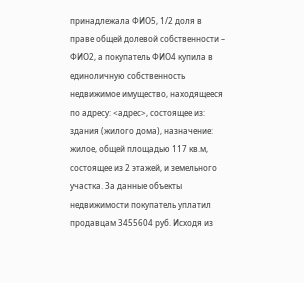принадлежала ФИО5, 1/2 доля в праве общей долевой собственности – ФИО2, а покупатель ФИО4 купила в единоличную собственность недвижимое имущество, находящееся по адресу: <адрес>, состоящее из: здания (жилого дома), назначение: жилое, общей площадью 117 кв.м, состоящее из 2 этажей, и земельного участка. За данные объекты недвижимости покупатель уплатил продавцам 3455604 руб. Исходя из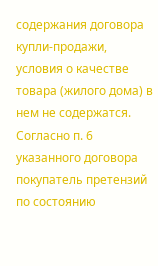содержания договора купли-продажи, условия о качестве товара (жилого дома) в нем не содержатся. Согласно п. 6 указанного договора покупатель претензий по состоянию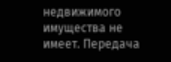недвижимого имущества не имеет. Передача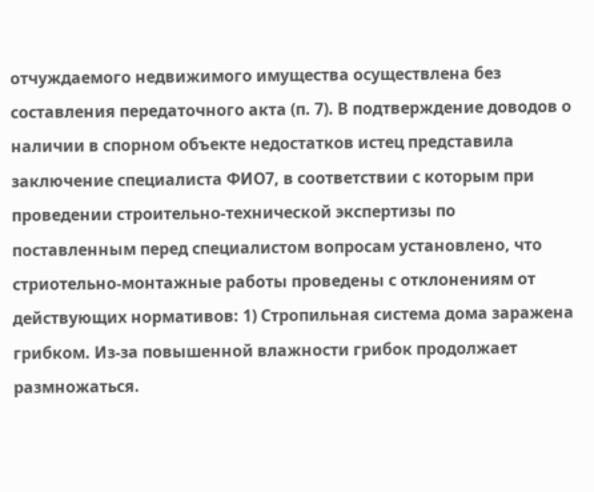отчуждаемого недвижимого имущества осуществлена без составления передаточного акта (п. 7). В подтверждение доводов о наличии в спорном объекте недостатков истец представила заключение специалиста ФИО7, в соответствии с которым при проведении строительно-технической экспертизы по поставленным перед специалистом вопросам установлено, что стриотельно-монтажные работы проведены с отклонениям от действующих нормативов: 1) Стропильная система дома заражена грибком. Из-за повышенной влажности грибок продолжает размножаться.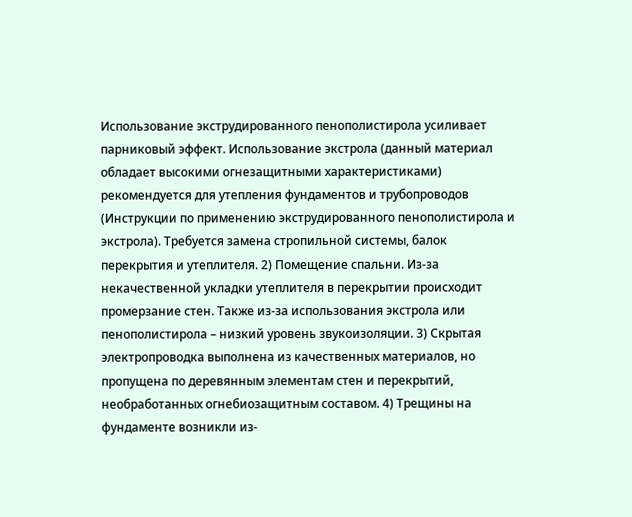Использование экструдированного пенополистирола усиливает парниковый эффект. Использование экстрола (данный материал обладает высокими огнезащитными характеристиками) рекомендуется для утепления фундаментов и трубопроводов (Инструкции по применению экструдированного пенополистирола и экстрола). Требуется замена стропильной системы, балок перекрытия и утеплителя. 2) Помещение спальни. Из-за некачественной укладки утеплителя в перекрытии происходит промерзание стен. Также из-за использования экстрола или пенополистирола – низкий уровень звукоизоляции. 3) Скрытая электропроводка выполнена из качественных материалов, но пропущена по деревянным элементам стен и перекрытий, необработанных огнебиозащитным составом. 4) Трещины на фундаменте возникли из-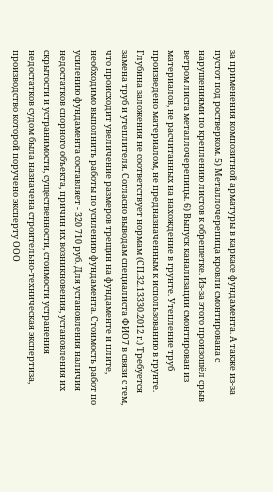за применения композитной арматуры в каркасе фундамента. А также из-за пустот под ростверком. 5) Металлочерепица кровли смонтирована с нарушениями по креплению листов к обрешетке. Из-за этого произошёл срыв ветром листа металлочерепицы. 6) Выпуск канализации смонтирован из материалов, не расчитанных на нахождение в грунте. Утепление труб произведено материалом, не предназначенным к использованию в грунте. Глубина заложения не соответствует нормам (СП.32.13330.2012 г.) Требуется замена труб и утеплителя. Согласно выводам специалиста ФИО7 в связи с тем, что происходит увеличение размеров трещин на фундаменте и плите, необходимо выполнить работы по усилению фундамента. Стоимость работ по усилению фундамента составляет - 320 710 руб. Для установления наличия недостатков спорного объекта, причин их возникновения, установления их скрытости и устранимости, существенности, стоимости устранения недостатков судом была назначена строительно-техническая экспертиза, производство которой поручено эксперту ООО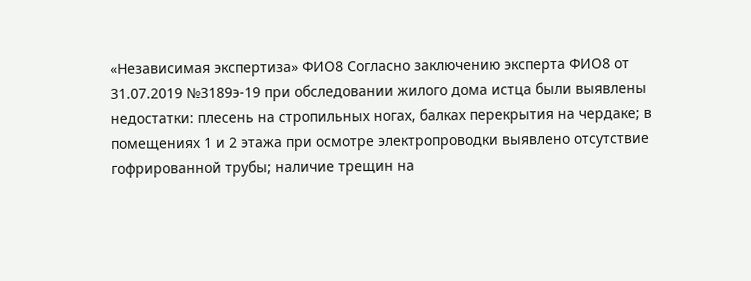«Независимая экспертиза» ФИО8 Согласно заключению эксперта ФИО8 от 31.07.2019 №3189э-19 при обследовании жилого дома истца были выявлены недостатки: плесень на стропильных ногах, балках перекрытия на чердаке; в помещениях 1 и 2 этажа при осмотре электропроводки выявлено отсутствие гофрированной трубы; наличие трещин на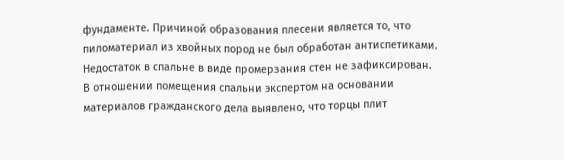фундаменте. Причиной образования плесени является то, что пиломатериал из хвойных пород не был обработан антиспетиками. Недостаток в спальне в виде промерзания стен не зафиксирован. В отношении помещения спальни экспертом на основании материалов гражданского дела выявлено, что торцы плит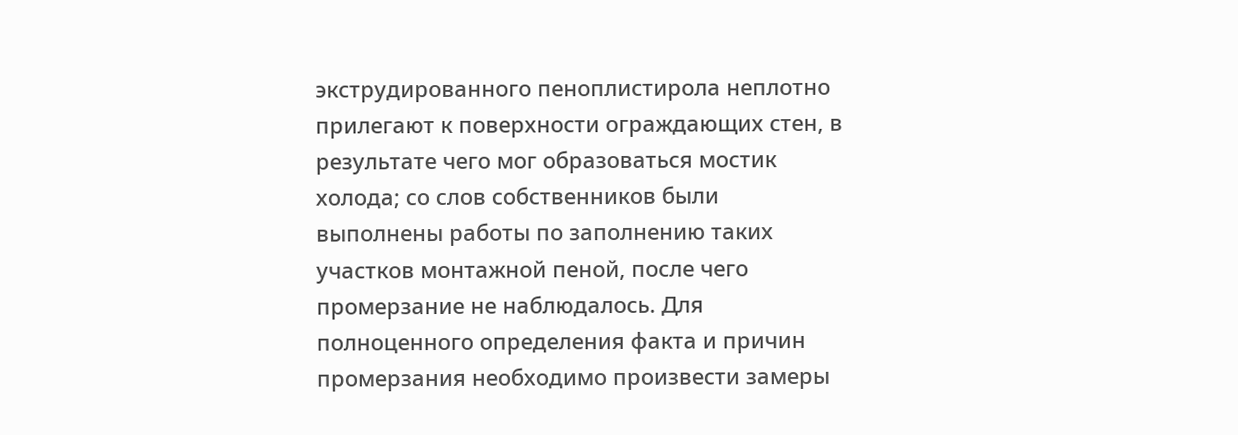экструдированного пеноплистирола неплотно прилегают к поверхности ограждающих стен, в результате чего мог образоваться мостик холода; со слов собственников были выполнены работы по заполнению таких участков монтажной пеной, после чего промерзание не наблюдалось. Для полноценного определения факта и причин промерзания необходимо произвести замеры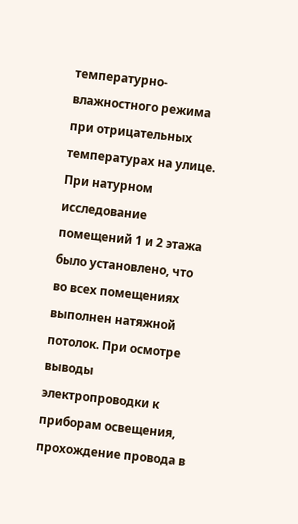температурно-влажностного режима при отрицательных температурах на улице. При натурном исследование помещений 1 и 2 этажа было установлено, что во всех помещениях выполнен натяжной потолок. При осмотре выводы электропроводки к приборам освещения, прохождение провода в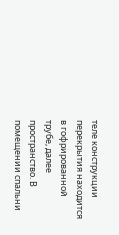теле конструкции перекрытия находится в гофрированной трубе, далее пространство. В помещении спальни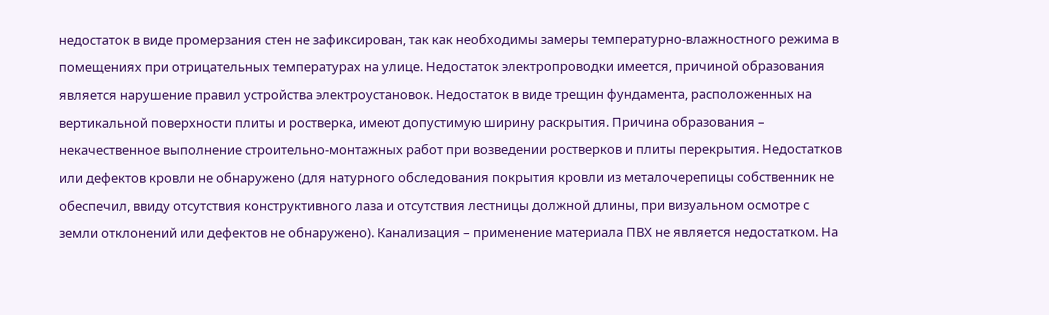недостаток в виде промерзания стен не зафиксирован, так как необходимы замеры температурно-влажностного режима в помещениях при отрицательных температурах на улице. Недостаток электропроводки имеется, причиной образования является нарушение правил устройства электроустановок. Недостаток в виде трещин фундамента, расположенных на вертикальной поверхности плиты и ростверка, имеют допустимую ширину раскрытия. Причина образования – некачественное выполнение строительно-монтажных работ при возведении ростверков и плиты перекрытия. Недостатков или дефектов кровли не обнаружено (для натурного обследования покрытия кровли из металочерепицы собственник не обеспечил, ввиду отсутствия конструктивного лаза и отсутствия лестницы должной длины, при визуальном осмотре с земли отклонений или дефектов не обнаружено). Канализация – применение материала ПВХ не является недостатком. На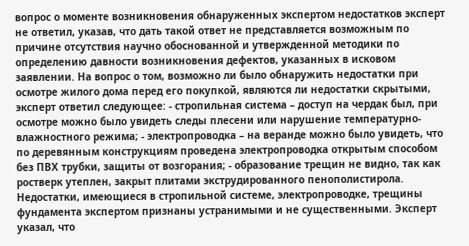вопрос о моменте возникновения обнаруженных экспертом недостатков эксперт не ответил, указав, что дать такой ответ не представляется возможным по причине отсутствия научно обоснованной и утвержденной методики по определению давности возникновения дефектов, указанных в исковом заявлении. На вопрос о том, возможно ли было обнаружить недостатки при осмотре жилого дома перед его покупкой, являются ли недостатки скрытыми, эксперт ответил следующее: - стропильная система – доступ на чердак был, при осмотре можно было увидеть следы плесени или нарушение температурно-влажностного режима; - электропроводка – на веранде можно было увидеть, что по деревянным конструкциям проведена электропроводка открытым способом без ПВХ трубки, защиты от возгорания; - образование трещин не видно, так как ростверк утеплен, закрыт плитами экструдированного пенополистирола. Недостатки, имеющиеся в стропильной системе, электропроводке, трещины фундамента экспертом признаны устранимыми и не существенными. Эксперт указал, что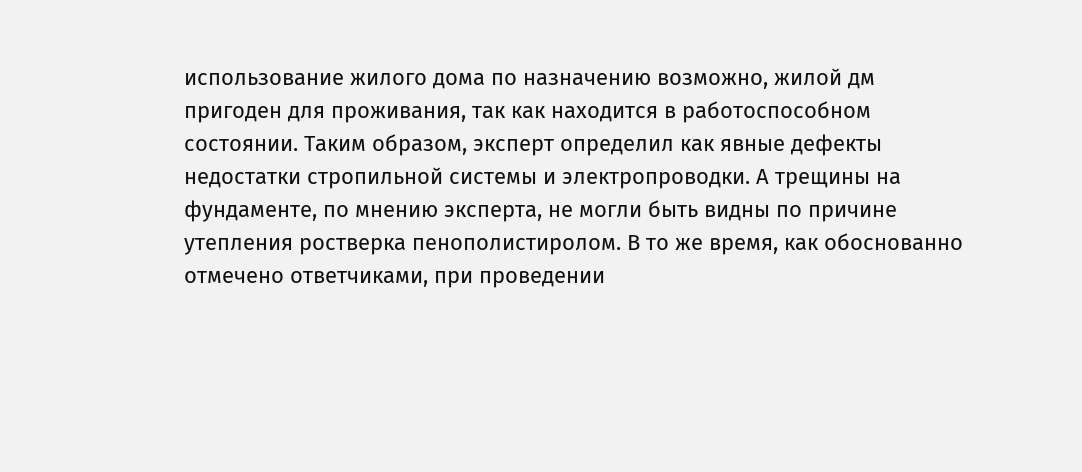использование жилого дома по назначению возможно, жилой дм пригоден для проживания, так как находится в работоспособном состоянии. Таким образом, эксперт определил как явные дефекты недостатки стропильной системы и электропроводки. А трещины на фундаменте, по мнению эксперта, не могли быть видны по причине утепления ростверка пенополистиролом. В то же время, как обоснованно отмечено ответчиками, при проведении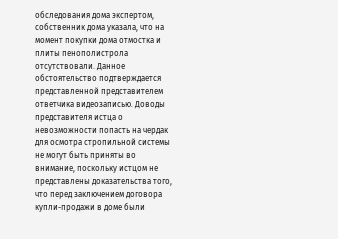обследования дома экспертом, собственник дома указала, что на момент покупки дома отмостка и плиты пенополистрола отсутствовали. Данное обстоятельство подтверждается представленной представителем ответчика видеозаписью. Доводы представителя истца о невозможности попасть на чердак для осмотра стропильной системы не могут быть приняты во внимание, поскольку истцом не представлены доказательства того, что перед заключением договора купли-продажи в доме были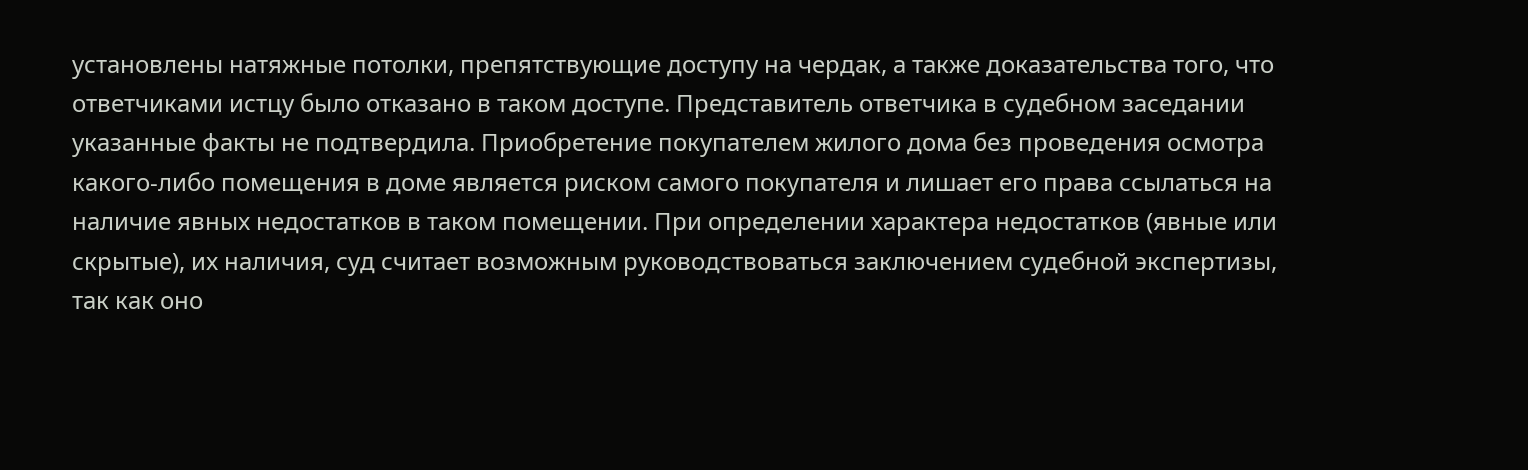установлены натяжные потолки, препятствующие доступу на чердак, а также доказательства того, что ответчиками истцу было отказано в таком доступе. Представитель ответчика в судебном заседании указанные факты не подтвердила. Приобретение покупателем жилого дома без проведения осмотра какого-либо помещения в доме является риском самого покупателя и лишает его права ссылаться на наличие явных недостатков в таком помещении. При определении характера недостатков (явные или скрытые), их наличия, суд считает возможным руководствоваться заключением судебной экспертизы, так как оно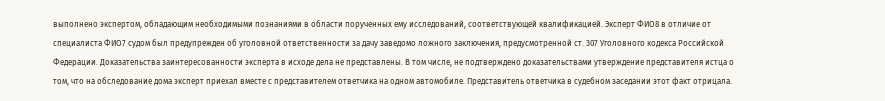выполнено экспертом, обладающим необходимыми познаниями в области порученных ему исследований, соответствующей квалификацией. Эксперт ФИО8 в отличие от специалиста ФИО7 судом был предупрежден об уголовной ответственности за дачу заведомо ложного заключения, предусмотренной ст. 307 Уголовного кодекса Российской Федерации. Доказательства заинтересованности эксперта в исходе дела не представлены. В том числе, не подтверждено доказательствами утверждение представителя истца о том, что на обследование дома эксперт приехал вместе с представителем ответчика на одном автомобиле. Представитель ответчика в судебном заседании этот факт отрицала.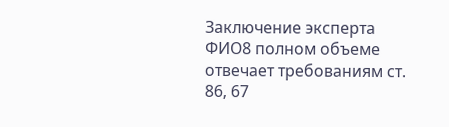Заключение эксперта ФИО8 полном объеме отвечает требованиям ст. 86, 67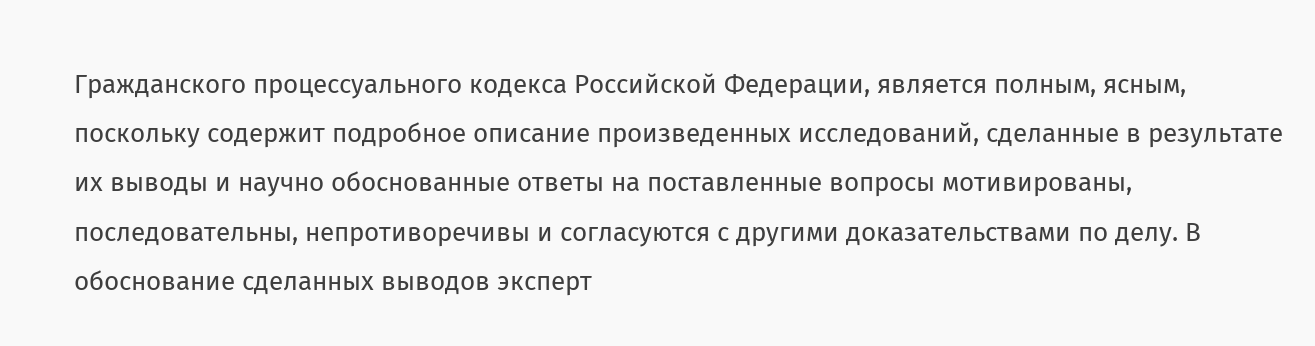Гражданского процессуального кодекса Российской Федерации, является полным, ясным, поскольку содержит подробное описание произведенных исследований, сделанные в результате их выводы и научно обоснованные ответы на поставленные вопросы мотивированы, последовательны, непротиворечивы и согласуются с другими доказательствами по делу. В обоснование сделанных выводов эксперт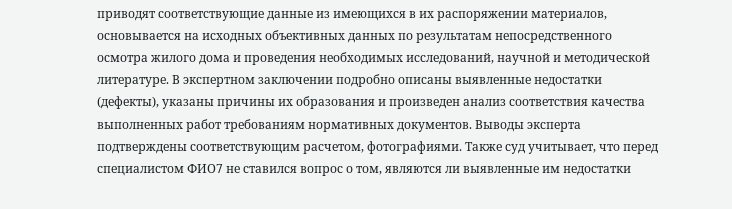приводят соответствующие данные из имеющихся в их распоряжении материалов, основывается на исходных объективных данных по результатам непосредственного осмотра жилого дома и проведения необходимых исследований, научной и методической литературе. В экспертном заключении подробно описаны выявленные недостатки (дефекты), указаны причины их образования и произведен анализ соответствия качества выполненных работ требованиям нормативных документов. Выводы эксперта подтверждены соответствующим расчетом, фотографиями. Также суд учитывает, что перед специалистом ФИО7 не ставился вопрос о том, являются ли выявленные им недостатки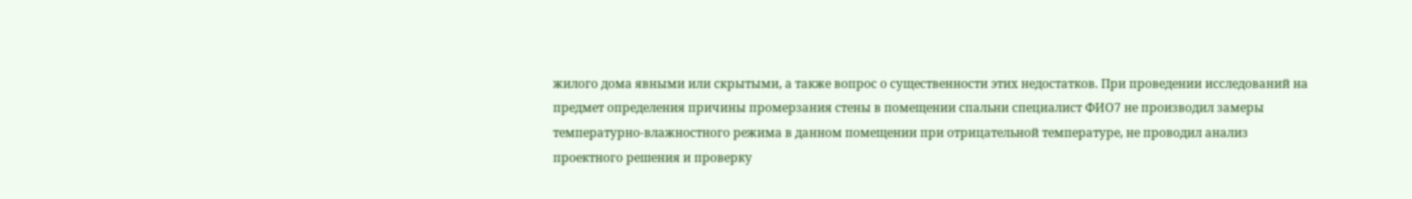жилого дома явными или скрытыми, а также вопрос о существенности этих недостатков. При проведении исследований на предмет определения причины промерзания стены в помещении спальни специалист ФИО7 не производил замеры температурно-влажностного режима в данном помещении при отрицательной температуре, не проводил анализ проектного решения и проверку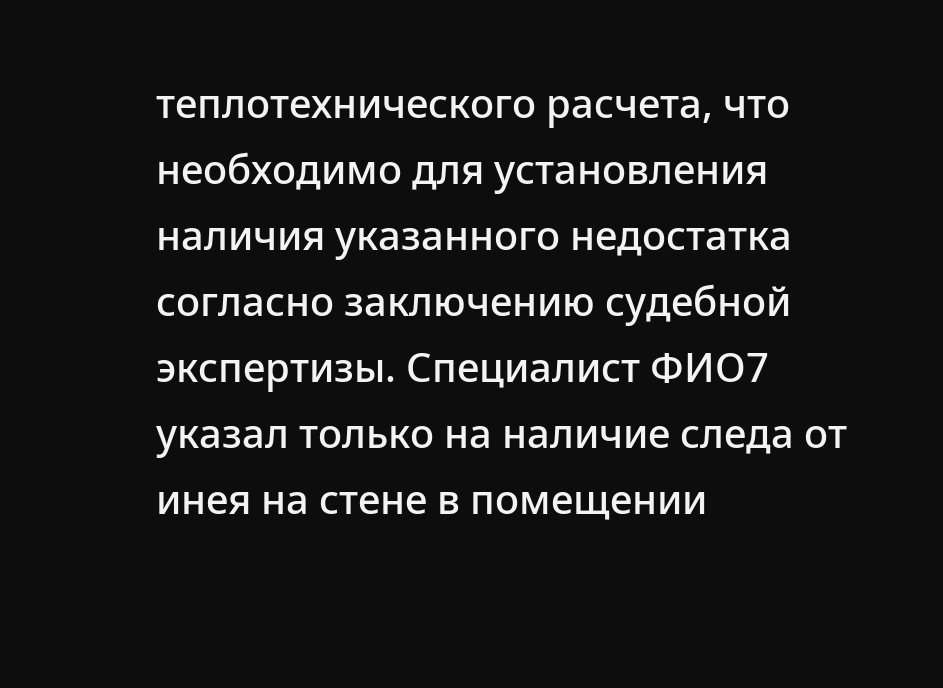теплотехнического расчета, что необходимо для установления наличия указанного недостатка согласно заключению судебной экспертизы. Специалист ФИО7 указал только на наличие следа от инея на стене в помещении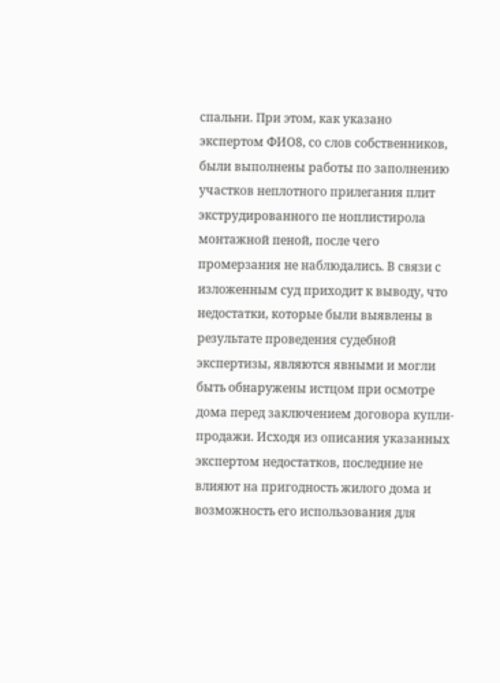спальни. При этом, как указано экспертом ФИО8, со слов собственников, были выполнены работы по заполнению участков неплотного прилегания плит экструдированного пе ноплистирола монтажной пеной, после чего промерзания не наблюдались. В связи с изложенным суд приходит к выводу, что недостатки, которые были выявлены в результате проведения судебной экспертизы, являются явными и могли быть обнаружены истцом при осмотре дома перед заключением договора купли-продажи. Исходя из описания указанных экспертом недостатков, последние не влияют на пригодность жилого дома и возможность его использования для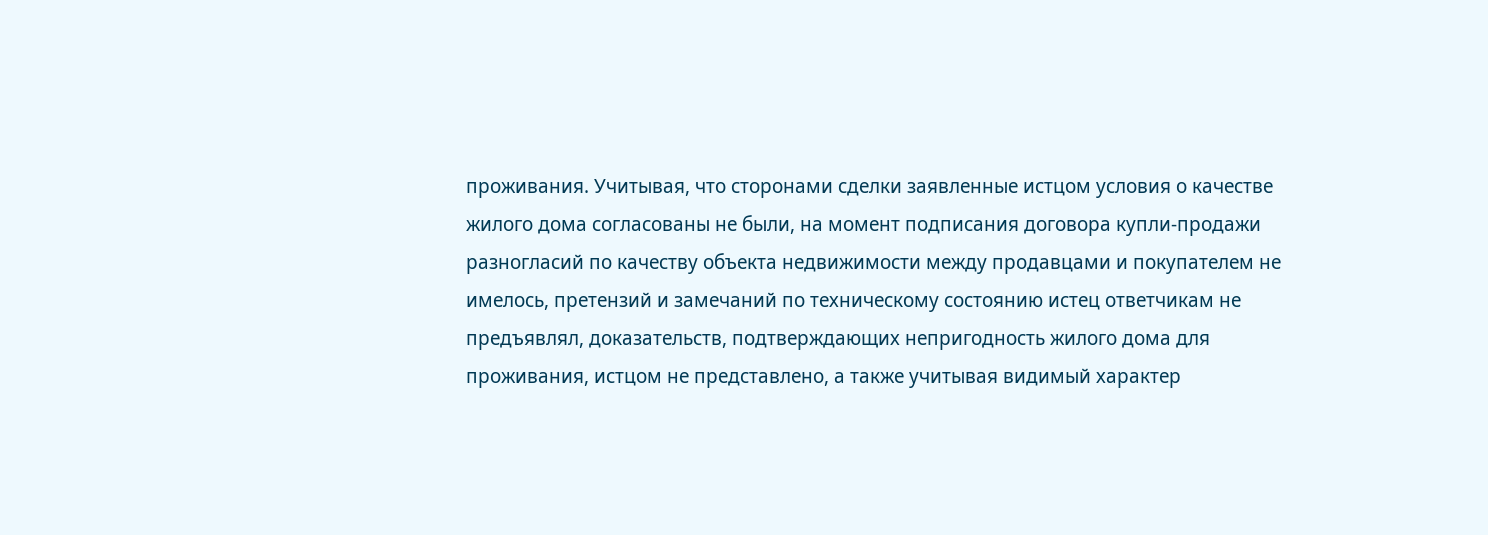проживания. Учитывая, что сторонами сделки заявленные истцом условия о качестве жилого дома согласованы не были, на момент подписания договора купли-продажи разногласий по качеству объекта недвижимости между продавцами и покупателем не имелось, претензий и замечаний по техническому состоянию истец ответчикам не предъявлял, доказательств, подтверждающих непригодность жилого дома для проживания, истцом не представлено, а также учитывая видимый характер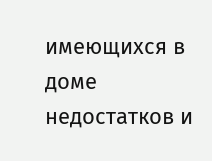имеющихся в доме недостатков и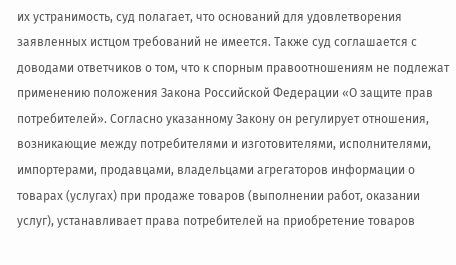их устранимость, суд полагает, что оснований для удовлетворения заявленных истцом требований не имеется. Также суд соглашается с доводами ответчиков о том, что к спорным правоотношениям не подлежат применению положения Закона Российской Федерации «О защите прав потребителей». Согласно указанному Закону он регулирует отношения, возникающие между потребителями и изготовителями, исполнителями, импортерами, продавцами, владельцами агрегаторов информации о товарах (услугах) при продаже товаров (выполнении работ, оказании услуг), устанавливает права потребителей на приобретение товаров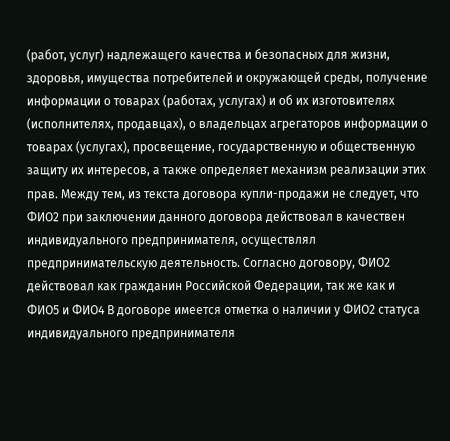(работ, услуг) надлежащего качества и безопасных для жизни, здоровья, имущества потребителей и окружающей среды, получение информации о товарах (работах, услугах) и об их изготовителях (исполнителях, продавцах), о владельцах агрегаторов информации о товарах (услугах), просвещение, государственную и общественную защиту их интересов, а также определяет механизм реализации этих прав. Между тем, из текста договора купли-продажи не следует, что ФИО2 при заключении данного договора действовал в качествен индивидуального предпринимателя, осуществлял предпринимательскую деятельность. Согласно договору, ФИО2 действовал как гражданин Российской Федерации, так же как и ФИО5 и ФИО4 В договоре имеется отметка о наличии у ФИО2 статуса индивидуального предпринимателя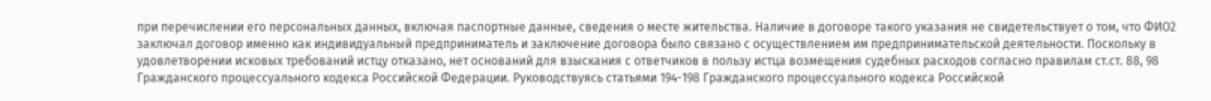при перечислении его персональных данных, включая паспортные данные, сведения о месте жительства. Наличие в договоре такого указания не свидетельствует о том, что ФИО2 заключал договор именно как индивидуальный предприниматель и заключение договора было связано с осуществлением им предпринимательской деятельности. Поскольку в удовлетворении исковых требований истцу отказано, нет оснований для взыскания с ответчиков в пользу истца возмещения судебных расходов согласно правилам ст.ст. 88, 98 Гражданского процессуального кодекса Российской Федерации. Руководствуясь статьями 194-198 Гражданского процессуального кодекса Российской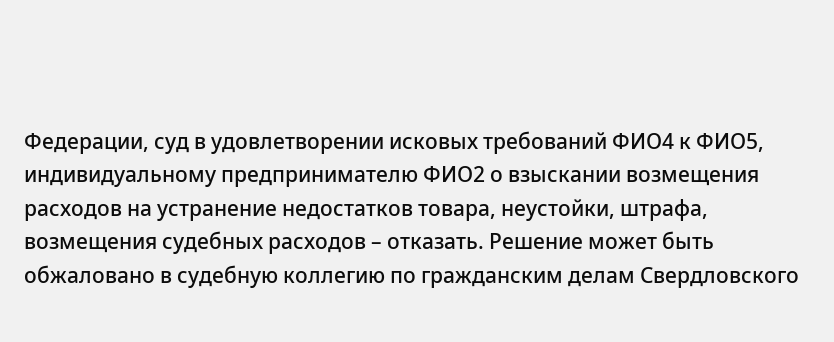Федерации, суд в удовлетворении исковых требований ФИО4 к ФИО5, индивидуальному предпринимателю ФИО2 о взыскании возмещения расходов на устранение недостатков товара, неустойки, штрафа, возмещения судебных расходов – отказать. Решение может быть обжаловано в судебную коллегию по гражданским делам Свердловского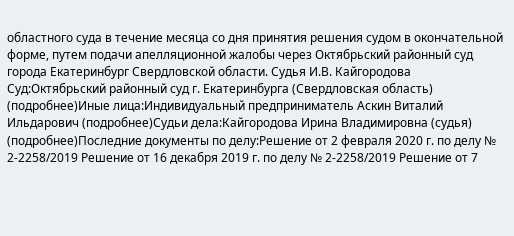областного суда в течение месяца со дня принятия решения судом в окончательной форме, путем подачи апелляционной жалобы через Октябрьский районный суд города Екатеринбург Свердловской области. Судья И.В. Кайгородова Суд:Октябрьский районный суд г. Екатеринбурга (Свердловская область) (подробнее)Иные лица:Индивидуальный предприниматель Аскин Виталий Ильдарович (подробнее)Судьи дела:Кайгородова Ирина Владимировна (судья) (подробнее)Последние документы по делу:Решение от 2 февраля 2020 г. по делу № 2-2258/2019 Решение от 16 декабря 2019 г. по делу № 2-2258/2019 Решение от 7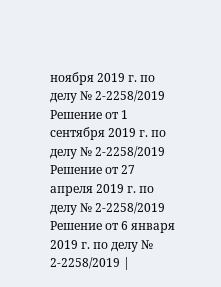ноября 2019 г. по делу № 2-2258/2019 Решение от 1 сентября 2019 г. по делу № 2-2258/2019 Решение от 27 апреля 2019 г. по делу № 2-2258/2019 Решение от 6 января 2019 г. по делу № 2-2258/2019 |